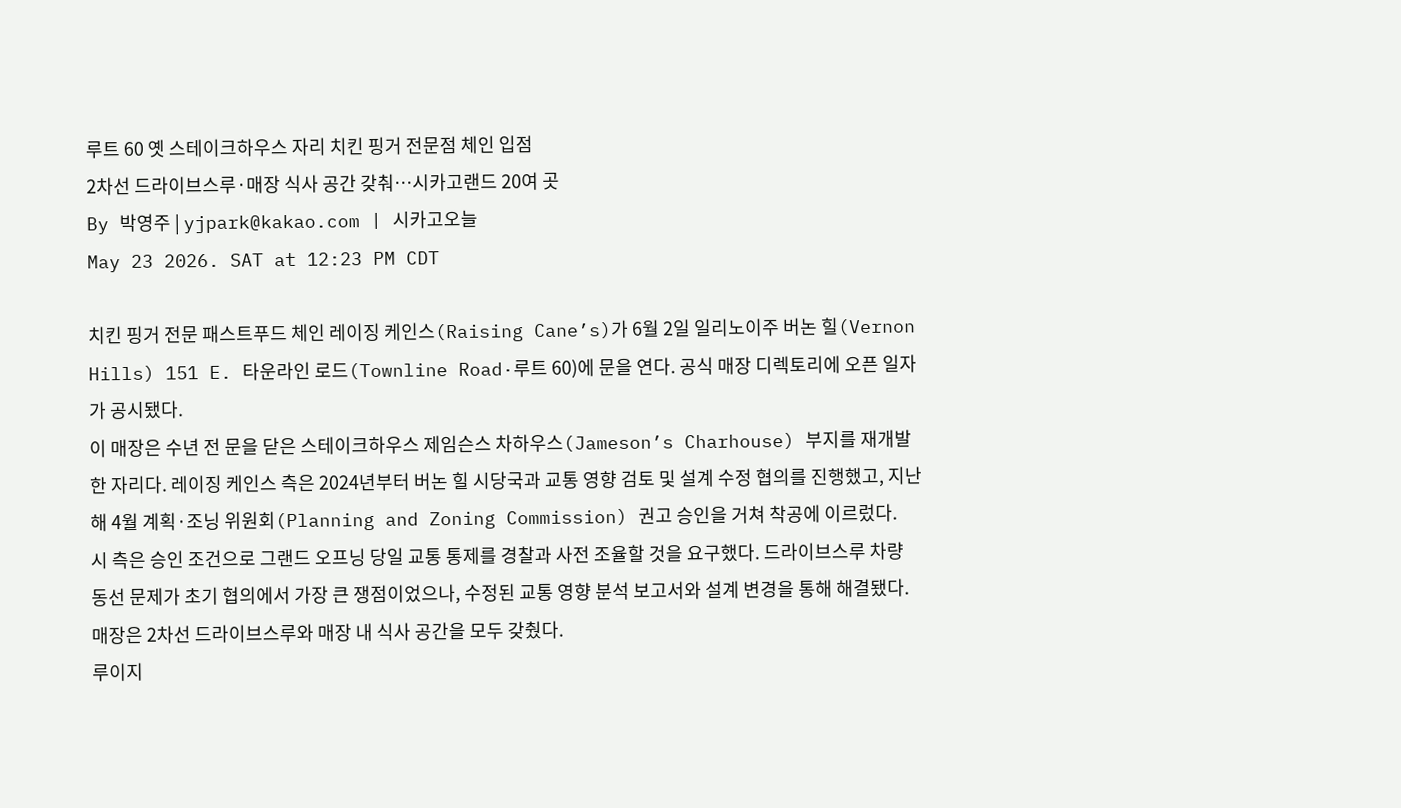루트 60 옛 스테이크하우스 자리 치킨 핑거 전문점 체인 입점
2차선 드라이브스루·매장 식사 공간 갖춰…시카고랜드 20여 곳
By 박영주 | yjpark@kakao.com | 시카고오늘
May 23 2026. SAT at 12:23 PM CDT

치킨 핑거 전문 패스트푸드 체인 레이징 케인스(Raising Cane’s)가 6월 2일 일리노이주 버논 힐(Vernon Hills) 151 E. 타운라인 로드(Townline Road·루트 60)에 문을 연다. 공식 매장 디렉토리에 오픈 일자가 공시됐다.
이 매장은 수년 전 문을 닫은 스테이크하우스 제임슨스 차하우스(Jameson’s Charhouse) 부지를 재개발한 자리다. 레이징 케인스 측은 2024년부터 버논 힐 시당국과 교통 영향 검토 및 설계 수정 협의를 진행했고, 지난해 4월 계획·조닝 위원회(Planning and Zoning Commission) 권고 승인을 거쳐 착공에 이르렀다.
시 측은 승인 조건으로 그랜드 오프닝 당일 교통 통제를 경찰과 사전 조율할 것을 요구했다. 드라이브스루 차량 동선 문제가 초기 협의에서 가장 큰 쟁점이었으나, 수정된 교통 영향 분석 보고서와 설계 변경을 통해 해결됐다.
매장은 2차선 드라이브스루와 매장 내 식사 공간을 모두 갖췄다.
루이지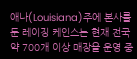애나(Louisiana)주에 본사를 둔 레이징 케인스는 현재 전국 약 700개 이상 매장을 운영 중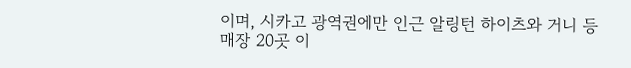이며, 시카고 광역권에만 인근 알링턴 하이츠와 거니 등 매장 20곳 이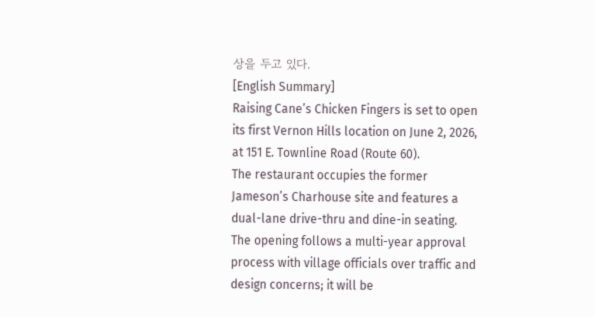상을 두고 있다.
[English Summary]
Raising Cane’s Chicken Fingers is set to open its first Vernon Hills location on June 2, 2026, at 151 E. Townline Road (Route 60).
The restaurant occupies the former Jameson’s Charhouse site and features a dual-lane drive-thru and dine-in seating.
The opening follows a multi-year approval process with village officials over traffic and design concerns; it will be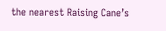the nearest Raising Cane’s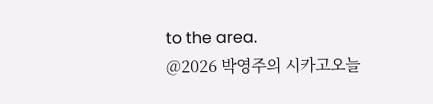to the area.
@2026 박영주의 시카고오늘